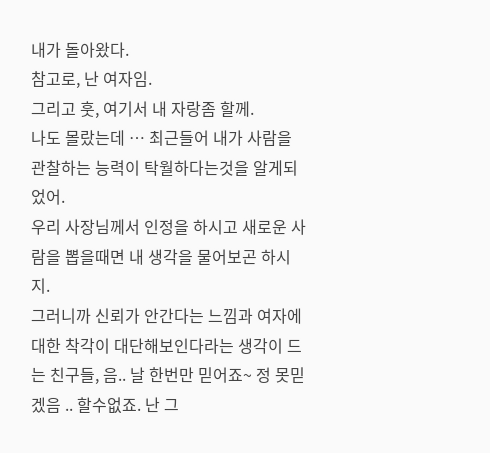내가 돌아왔다.
참고로, 난 여자임.
그리고 훗, 여기서 내 자랑좀 할께.
나도 몰랐는데 … 최근들어 내가 사람을 관찰하는 능력이 탁월하다는것을 알게되었어.
우리 사장님께서 인정을 하시고 새로운 사람을 뽑을때면 내 생각을 물어보곤 하시지.
그러니까 신뢰가 안간다는 느낌과 여자에 대한 착각이 대단해보인다라는 생각이 드는 친구들, 음.. 날 한번만 믿어죠~ 정 못믿겠음 .. 할수없죠. 난 그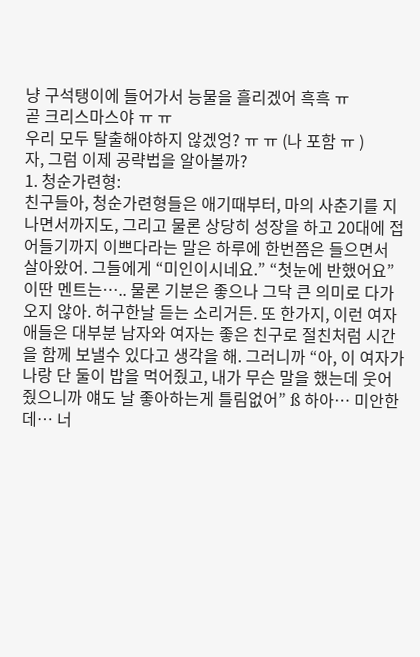냥 구석탱이에 들어가서 능물을 흘리겠어 흑흑 ㅠ
곧 크리스마스야 ㅠ ㅠ
우리 모두 탈출해야하지 않겠엉? ㅠ ㅠ (나 포함 ㅠ )
자, 그럼 이제 공략법을 알아볼까?
1. 청순가련형:
친구들아, 청순가련형들은 애기때부터, 마의 사춘기를 지나면서까지도, 그리고 물론 상당히 성장을 하고 20대에 접어들기까지 이쁘다라는 말은 하루에 한번쯤은 들으면서 살아왔어. 그들에게 “미인이시네요.” “첫눈에 반했어요” 이딴 멘트는….. 물론 기분은 좋으나 그닥 큰 의미로 다가오지 않아. 허구한날 듣는 소리거든. 또 한가지, 이런 여자애들은 대부분 남자와 여자는 좋은 친구로 절친처럼 시간을 함께 보낼수 있다고 생각을 해. 그러니까 “아, 이 여자가 나랑 단 둘이 밥을 먹어줬고, 내가 무슨 말을 했는데 웃어줬으니까 얘도 날 좋아하는게 틀림없어” ß 하아… 미안한데… 너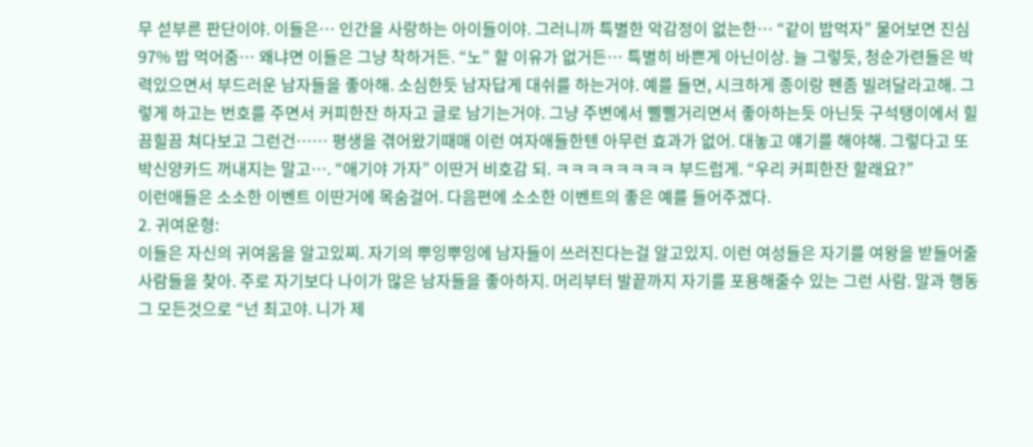무 섣부른 판단이야. 이들은… 인간을 사랑하는 아이들이야. 그러니까 특별한 악감정이 없는한… “같이 밥먹자” 물어보면 진심 97% 밥 먹어줌… 왜냐면 이들은 그냥 착하거든. “노” 할 이유가 없거든… 특별히 바쁜게 아닌이상. 늘 그렇듯, 청순가련들은 박력있으면서 부드러운 남자들을 좋아해. 소심한듯 남자답게 대쉬를 하는거야. 예를 들면, 시크하게 종이랑 펜좀 빌려달라고해. 그렇게 하고는 번호를 주면서 커피한잔 하자고 글로 남기는거야. 그냥 주변에서 삘삘거리면서 좋아하는듯 아닌듯 구석탱이에서 힐끔힐끔 쳐다보고 그런건…… 평생을 겪어왔기때매 이런 여자애들한텐 아무런 효과가 없어. 대놓고 얘기를 해야해. 그렇다고 또 박신양카드 꺼내지는 말고…. “애기야 가자” 이딴거 비호감 되. ㅋㅋㅋㅋㅋㅋㅋㅋ 부드럽게. “우리 커피한잔 할래요?”
이런애들은 소소한 이벤트 이딴거에 목숨걸어. 다음편에 소소한 이벤트의 좋은 예를 들어주겠다.
2. 귀여운형:
이들은 자신의 귀여움을 알고있찌. 자기의 뿌잉뿌잉에 남자들이 쓰러진다는걸 알고있지. 이런 여성들은 자기를 여왕을 받들어줄 사람들을 찾아. 주로 자기보다 나이가 많은 남자들을 좋아하지. 머리부터 발끝까지 자기를 포용해줄수 있는 그런 사람. 말과 행동 그 모든것으로 “넌 최고야. 니가 제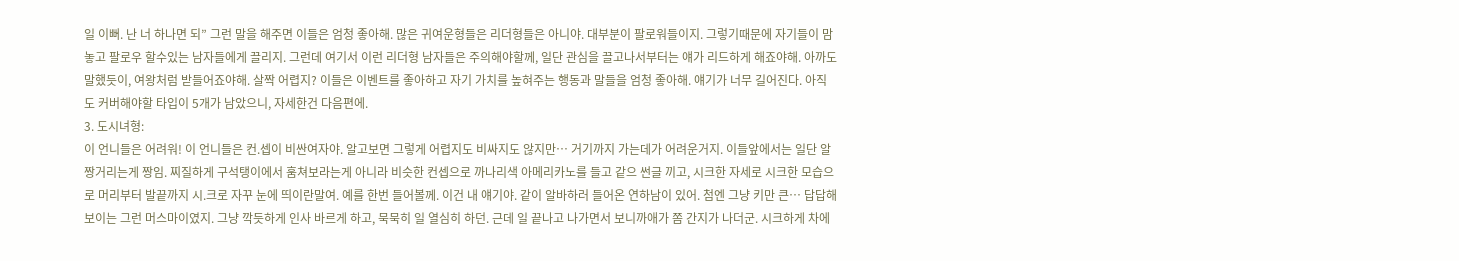일 이뻐. 난 너 하나면 되” 그런 말을 해주면 이들은 엄청 좋아해. 많은 귀여운형들은 리더형들은 아니야. 대부분이 팔로워들이지. 그렇기때문에 자기들이 맘놓고 팔로우 할수있는 남자들에게 끌리지. 그런데 여기서 이런 리더형 남자들은 주의해야할께, 일단 관심을 끌고나서부터는 얘가 리드하게 해죠야해. 아까도 말했듯이, 여왕처럼 받들어죠야해. 살짝 어렵지? 이들은 이벤트를 좋아하고 자기 가치를 높혀주는 행동과 말들을 엄청 좋아해. 얘기가 너무 길어진다. 아직도 커버해야할 타입이 5개가 남았으니, 자세한건 다음편에.
3. 도시녀형:
이 언니들은 어려워! 이 언니들은 컨.셉이 비싼여자야. 알고보면 그렇게 어렵지도 비싸지도 않지만… 거기까지 가는데가 어려운거지. 이들앞에서는 일단 알짱거리는게 짱임. 찌질하게 구석탱이에서 훔쳐보라는게 아니라 비슷한 컨셉으로 까나리색 아메리카노를 들고 같으 썬글 끼고, 시크한 자세로 시크한 모습으로 머리부터 발끝까지 시.크로 자꾸 눈에 띄이란말여. 예를 한번 들어볼께. 이건 내 얘기야. 같이 알바하러 들어온 연하남이 있어. 첨엔 그냥 키만 큰… 답답해보이는 그런 머스마이였지. 그냥 깍듯하게 인사 바르게 하고, 묵묵히 일 열심히 하던. 근데 일 끝나고 나가면서 보니까애가 쫌 간지가 나더군. 시크하게 차에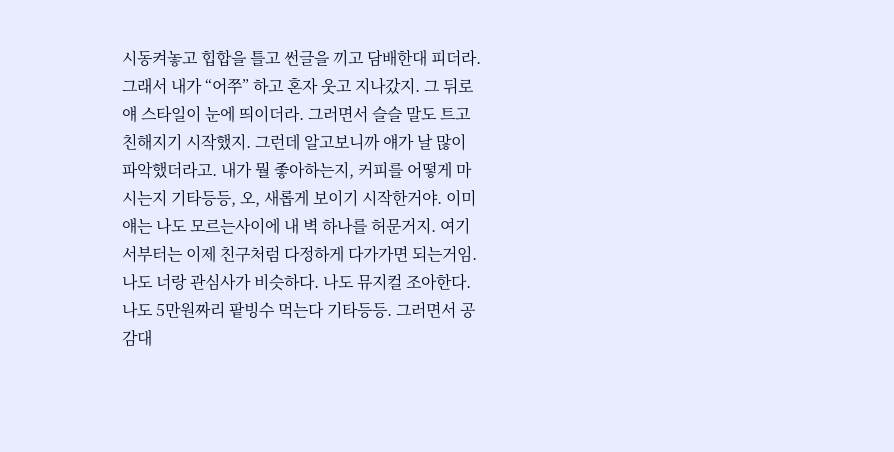시동켜놓고 힙합을 틀고 썬글을 끼고 담배한대 피더라. 그래서 내가 “어쭈” 하고 혼자 웃고 지나갔지. 그 뒤로 얘 스타일이 눈에 띄이더라. 그러면서 슬슬 말도 트고 친해지기 시작했지. 그런데 알고보니까 얘가 날 많이 파악했더라고. 내가 뭘 좋아하는지, 커피를 어떻게 마시는지 기타등등, 오, 새롭게 보이기 시작한거야. 이미 얘는 나도 모르는사이에 내 벽 하나를 허문거지. 여기서부터는 이제 친구처럼 다정하게 다가가면 되는거임. 나도 너랑 관심사가 비슷하다. 나도 뮤지컬 조아한다. 나도 5만원짜리 팥빙수 먹는다 기타등등. 그러면서 공감대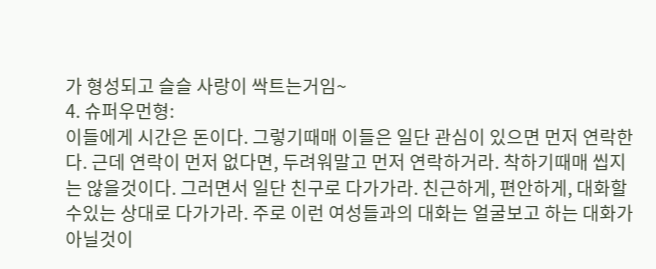가 형성되고 슬슬 사랑이 싹트는거임~
4. 슈퍼우먼형:
이들에게 시간은 돈이다. 그렇기때매 이들은 일단 관심이 있으면 먼저 연락한다. 근데 연락이 먼저 없다면, 두려워말고 먼저 연락하거라. 착하기때매 씹지는 않을것이다. 그러면서 일단 친구로 다가가라. 친근하게, 편안하게, 대화할수있는 상대로 다가가라. 주로 이런 여성들과의 대화는 얼굴보고 하는 대화가 아닐것이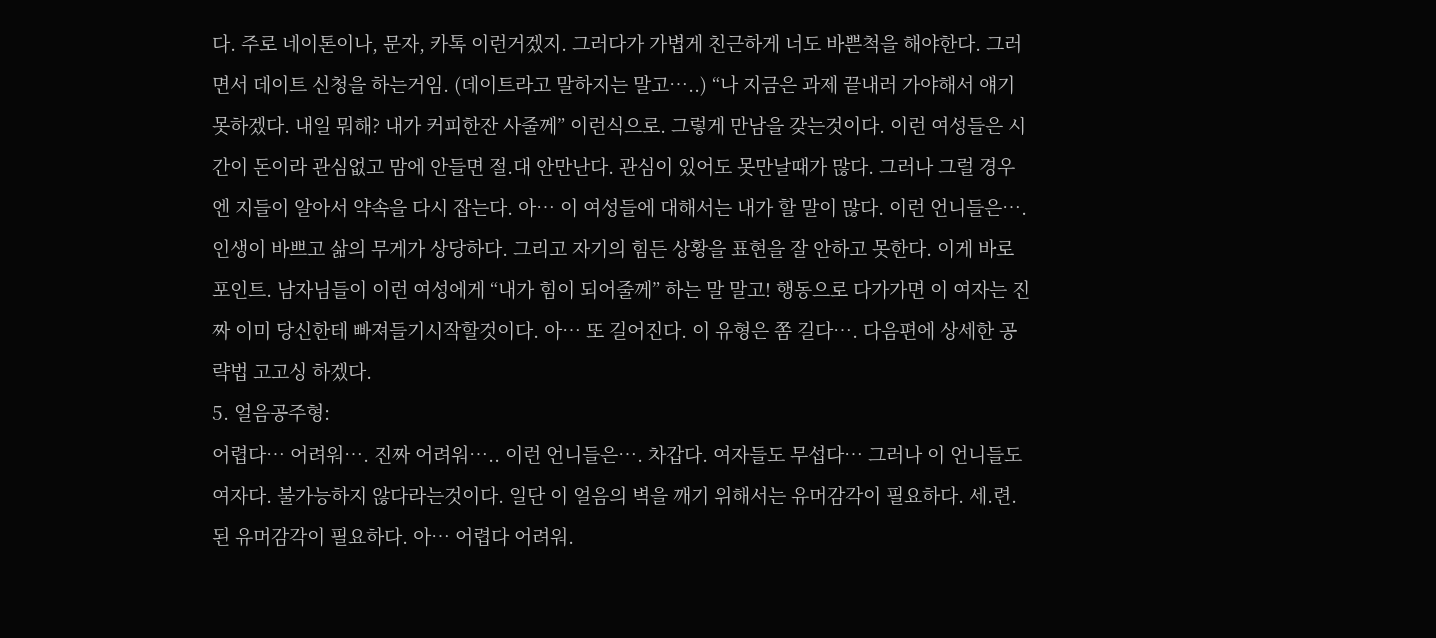다. 주로 네이톤이나, 문자, 카톡 이런거겠지. 그러다가 가볍게 친근하게 너도 바쁜척을 해야한다. 그러면서 데이트 신청을 하는거임. (데이트라고 말하지는 말고…..) “나 지금은 과제 끝내러 가야해서 얘기 못하겠다. 내일 뭐해? 내가 커피한잔 사줄께” 이런식으로. 그렇게 만남을 갖는것이다. 이런 여성들은 시간이 돈이라 관심없고 맘에 안들면 절.대 안만난다. 관심이 있어도 못만날때가 많다. 그러나 그럴 경우엔 지들이 알아서 약속을 다시 잡는다. 아… 이 여성들에 대해서는 내가 할 말이 많다. 이런 언니들은…. 인생이 바쁘고 삶의 무게가 상당하다. 그리고 자기의 힘든 상황을 표현을 잘 안하고 못한다. 이게 바로 포인트. 남자님들이 이런 여성에게 “내가 힘이 되어줄께” 하는 말 말고! 행동으로 다가가면 이 여자는 진짜 이미 당신한테 빠져들기시작할것이다. 아… 또 길어진다. 이 유형은 쫌 길다…. 다음편에 상세한 공략법 고고싱 하겠다.
5. 얼음공주형:
어렵다… 어려워…. 진짜 어려워….. 이런 언니들은…. 차갑다. 여자들도 무섭다… 그러나 이 언니들도 여자다. 불가능하지 않다라는것이다. 일단 이 얼음의 벽을 깨기 위해서는 유머감각이 필요하다. 세.련.된 유머감각이 필요하다. 아… 어렵다 어려워.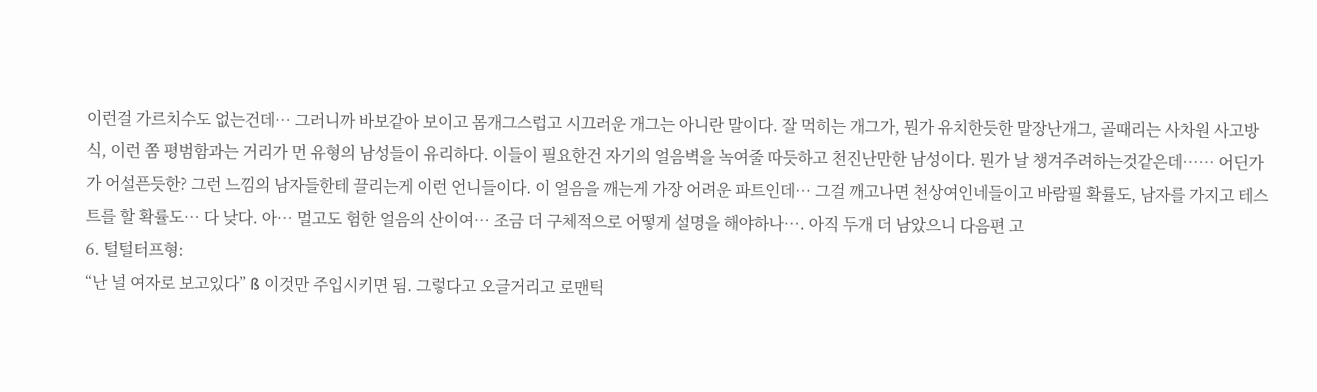이런걸 가르치수도 없는건데… 그러니까 바보같아 보이고 몸개그스럽고 시끄러운 개그는 아니란 말이다. 잘 먹히는 개그가, 뭔가 유치한듯한 말장난개그, 골때리는 사차원 사고방식, 이런 쫌 평범함과는 거리가 먼 유형의 남성들이 유리하다. 이들이 필요한건 자기의 얼음벽을 녹여줄 따듯하고 천진난만한 남성이다. 뭔가 날 챙겨주려하는것같은데…… 어딘가가 어설픈듯한? 그런 느낌의 남자들한테 끌리는게 이런 언니들이다. 이 얼음을 깨는게 가장 어려운 파트인데… 그걸 깨고나면 천상여인네들이고 바람필 확률도, 남자를 가지고 테스트를 할 확률도… 다 낮다. 아… 멀고도 험한 얼음의 산이여… 조금 더 구체적으로 어떻게 설명을 해야하나…. 아직 두개 더 남았으니 다음편 고
6. 털털터프형:
“난 널 여자로 보고있다” ß 이것만 주입시키면 됨. 그렇다고 오글거리고 로맨틱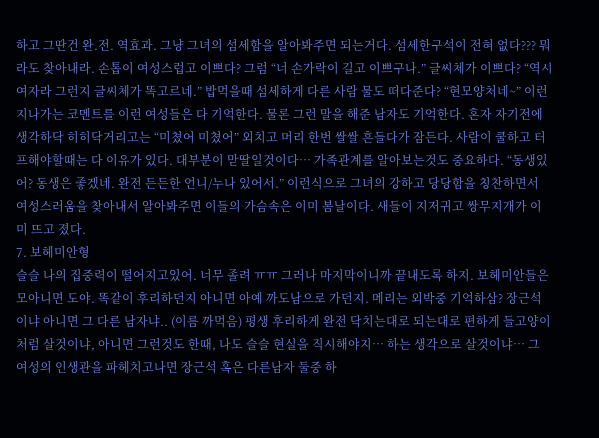하고 그딴건 완.전. 역효과. 그냥 그녀의 섬세함을 알아봐주면 되는거다. 섬세한구석이 전혀 없다??? 뭐라도 찾아내라. 손톱이 여성스럽고 이쁘다? 그럼 “너 손가락이 길고 이쁘구나.” 글씨체가 이쁘다? “역시 여자라 그런지 글씨체가 똑고르네.” 밥먹을때 섬세하게 다른 사람 물도 떠다준다? “현모양처네~” 이런 지나가는 코멘트를 이런 여성들은 다 기억한다. 물론 그런 말을 해준 남자도 기억한다. 혼자 자기전에 생각하닥 히히닥거리고는 “미쳤어 미쳤어” 외치고 머리 한번 쌀쌀 흔들다가 잠든다. 사람이 쿨하고 터프해야할때는 다 이유가 있다. 대부분이 맏딸일것이다… 가족관계를 알아보는것도 중요하다. “동생있어? 동생은 좋겠네. 완전 든든한 언니/누나 있어서.” 이런식으로 그녀의 강하고 당당함을 칭찬하면서 여성스러움을 찾아내서 알아봐주면 이들의 가슴속은 이미 봄날이다. 새들이 지저귀고 쌍무지개가 이미 뜨고 졌다.
7. 보헤미안형
슬슬 나의 집중력이 떨어지고있어. 너무 졸려 ㅠㅠ 그러나 마지막이니까 끝내도록 하지. 보헤미안들은 모아니면 도야. 똑같이 후리하던지 아니면 아예 까도남으로 가던지. 메리는 외박중 기억하삼? 장근석이냐 아니면 그 다른 남자냐.. (이름 까먹음) 평생 후리하게 완전 닥치는대로 되는대로 편하게 들고양이처럼 살것이냐, 아니면 그런것도 한때, 나도 슬슬 현실을 직시해야지… 하는 생각으로 살것이냐… 그 여성의 인생관을 파헤치고나면 장근석 혹은 다른남자 둘중 하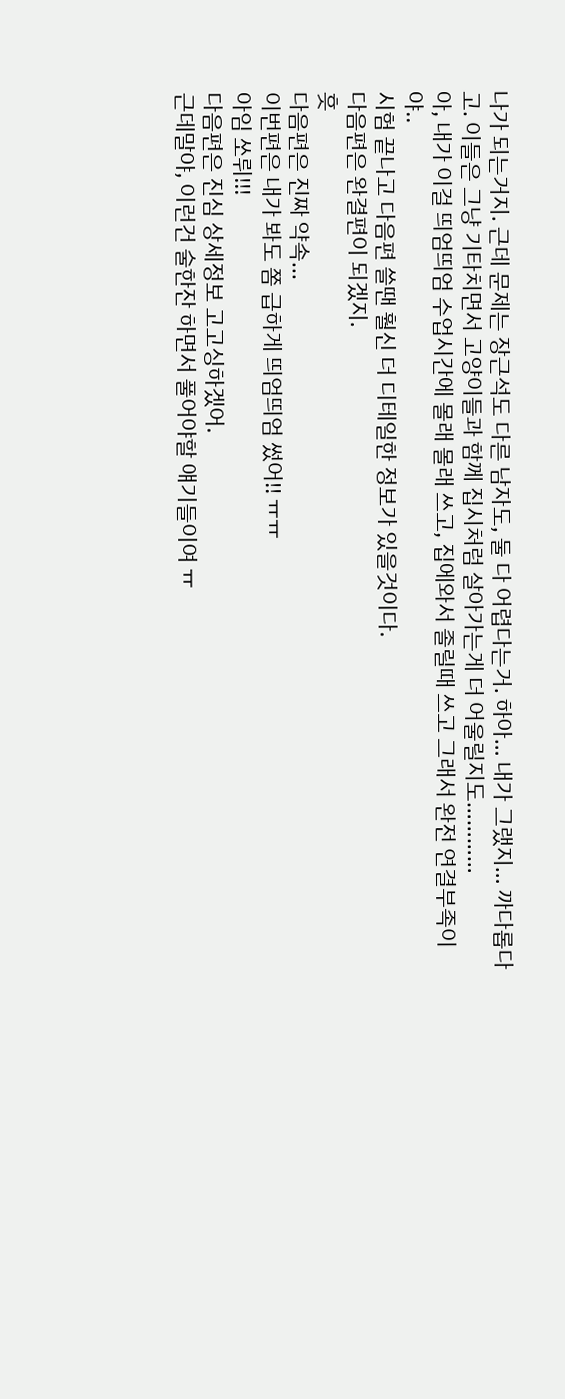나가 되는거지. 근데 문제는 장근석도 다른 남자도, 둘 다 어렵다는거. 하아… 내가 그랬지… 까다롭다고. 이들은 그냥 기타치면서 고양이들과 함께 집시처럼 살아가는게 더 어울릴지도…………
아, 내가 이걸 띄엄띄엄 수업시간에 몰래 몰래 쓰고, 집에와서 졸릴때 쓰고 그래서 완전 연결부족이야..
시험 끝나고 다음편 쓸땐 훨신 더 디테일한 정보가 있을것이다.
다음편은 완결편이 되겠지.
흣
다음편은 진짜 약속...
이번편은 내가 봐도 쫌 급하게 띄엄띄엄 썼어!! ㅠㅠ
아임 쏘뤼!!!
다음편은 진심 상세정보 고고싱하겠어.
근데말야, 이런건 술한잔 하면서 풀어야할 얘기들이여 ㅠ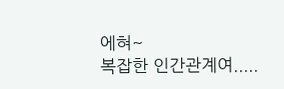에혀~
복잡한 인간관계여.....